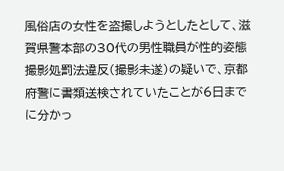風俗店の女性を盗撮しようとしたとして、滋賀県警本部の30代の男性職員が性的姿態撮影処罰法違反(撮影未遂)の疑いで、京都府警に書類送検されていたことが6日までに分かっ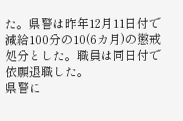た。県警は昨年12月11日付で減給100分の10(6カ月)の懲戒処分とした。職員は同日付で依願退職した。
県警に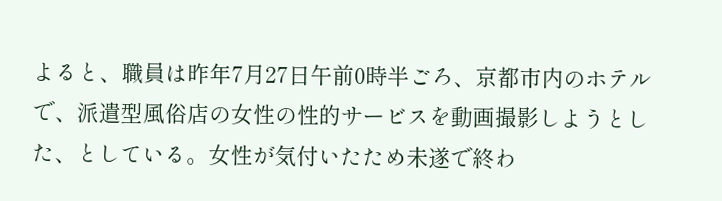よると、職員は昨年7月27日午前0時半ごろ、京都市内のホテルで、派遣型風俗店の女性の性的サービスを動画撮影しようとした、としている。女性が気付いたため未遂で終わ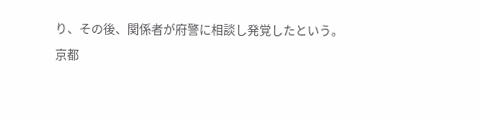り、その後、関係者が府警に相談し発覚したという。
京都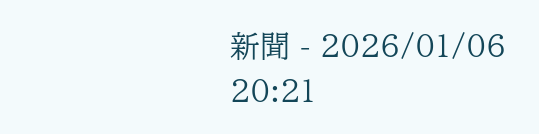新聞 - 2026/01/06 20:21